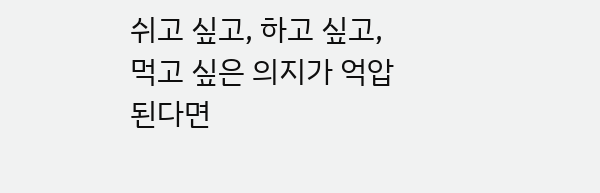쉬고 싶고, 하고 싶고, 먹고 싶은 의지가 억압된다면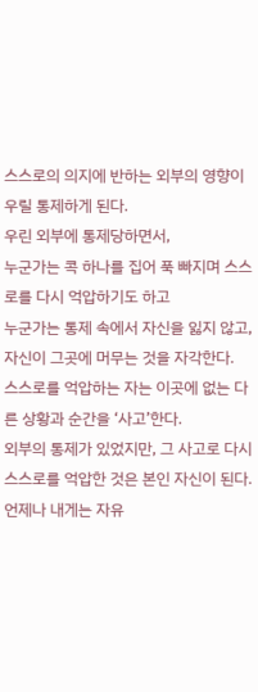스스로의 의지에 반하는 외부의 영향이 우릴 통제하게 된다.
우린 외부에 통제당하면서,
누군가는 콕 하나를 집어 푹 빠지며 스스로를 다시 억압하기도 하고
누군가는 통제 속에서 자신을 잃지 않고, 자신이 그곳에 머무는 것을 자각한다.
스스로를 억압하는 자는 이곳에 없는 다른 상황과 순간을 ‘사고’한다.
외부의 통제가 있었지만, 그 사고로 다시 스스로를 억압한 것은 본인 자신이 된다.
언제나 내게는 자유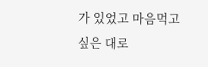가 있었고 마음먹고 싶은 대로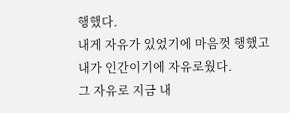행했다.
내게 자유가 있었기에 마음껏 행했고
내가 인간이기에 자유로웠다.
그 자유로 지금 내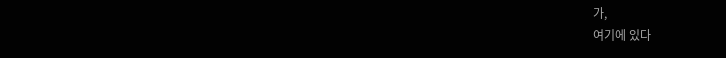가,
여기에 있다